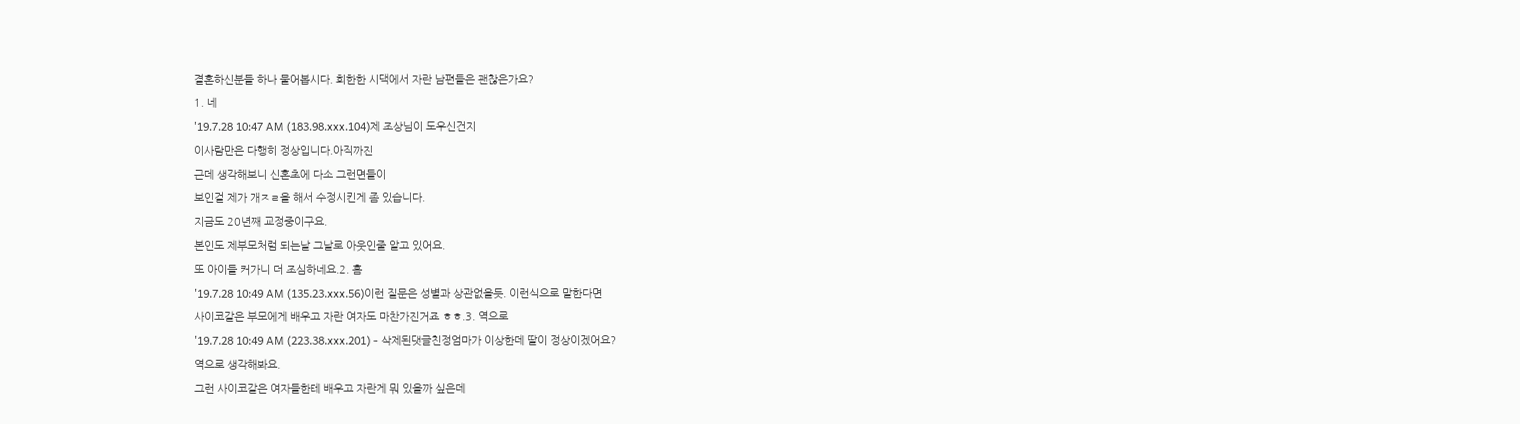결혼하신분들 하나 물어봅시다. 희한한 시댁에서 자란 남편들은 괜찮은가요?
1. 네
'19.7.28 10:47 AM (183.98.xxx.104)제 조상님이 도우신건지
이사람만은 다행히 정상입니다.아직까진
근데 생각해보니 신혼초에 다소 그런면들이
보인걸 제가 개ㅈㄹ을 해서 수정시킨게 좀 있습니다.
지금도 20년째 교정중이구요.
본인도 제부모처럼 되는날 그날로 아웃인줄 알고 있어요.
또 아이들 커가니 더 조심하네요.2. 흠
'19.7.28 10:49 AM (135.23.xxx.56)이런 질문은 성별과 상관없을듯. 이런식으로 말한다면
사이코같은 부모에게 배우고 자란 여자도 마찬가진거죠 ㅎㅎ.3. 역으로
'19.7.28 10:49 AM (223.38.xxx.201) - 삭제된댓글친정엄마가 이상한데 딸이 정상이겠어요?
역으로 생각해봐요.
그런 사이코같은 여자들한테 배우고 자란게 뭐 있을까 싶은데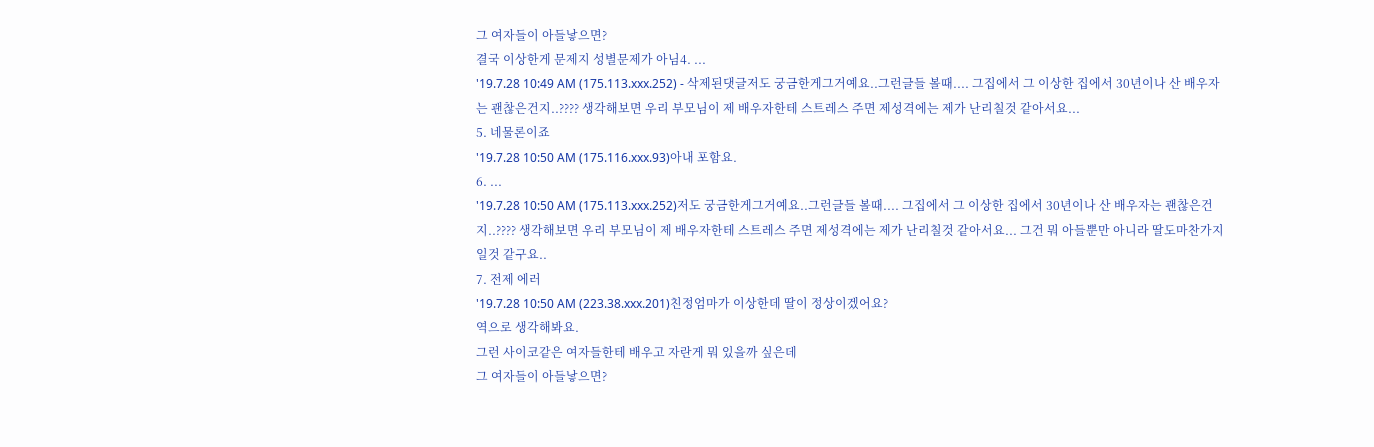그 여자들이 아들낳으면?
결국 이상한게 문제지 성별문제가 아님4. ...
'19.7.28 10:49 AM (175.113.xxx.252) - 삭제된댓글저도 궁금한게그거예요..그런글들 볼때.... 그집에서 그 이상한 집에서 30년이나 산 배우자는 괜찮은건지..???? 생각해보면 우리 부모님이 제 배우자한테 스트레스 주면 제성격에는 제가 난리칠것 같아서요...
5. 네물론이죠
'19.7.28 10:50 AM (175.116.xxx.93)아내 포함요.
6. ...
'19.7.28 10:50 AM (175.113.xxx.252)저도 궁금한게그거예요..그런글들 볼때.... 그집에서 그 이상한 집에서 30년이나 산 배우자는 괜찮은건지..???? 생각해보면 우리 부모님이 제 배우자한테 스트레스 주면 제성격에는 제가 난리칠것 같아서요... 그건 뭐 아들뿐만 아니라 딸도마찬가지일것 같구요..
7. 전제 에러
'19.7.28 10:50 AM (223.38.xxx.201)친정엄마가 이상한데 딸이 정상이겠어요?
역으로 생각해봐요.
그런 사이코같은 여자들한테 배우고 자란게 뭐 있을까 싶은데
그 여자들이 아들낳으면?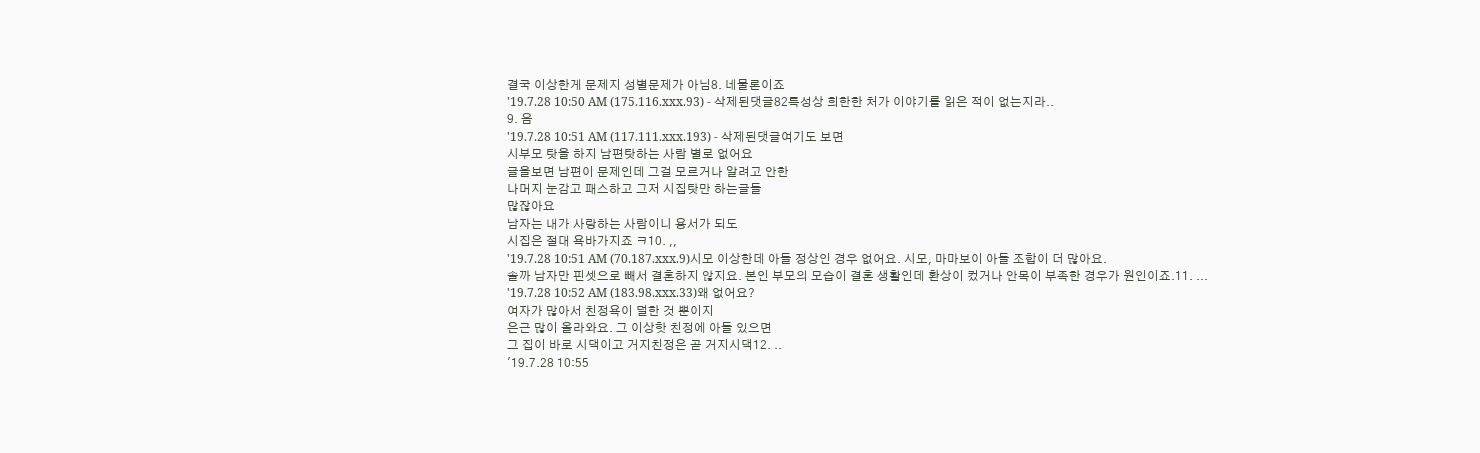결국 이상한게 문제지 성별문제가 아님8. 네물론이죠
'19.7.28 10:50 AM (175.116.xxx.93) - 삭제된댓글82특성상 희한한 처가 이야기를 읽은 적이 없는지라..
9. 음
'19.7.28 10:51 AM (117.111.xxx.193) - 삭제된댓글여기도 보면
시부모 탓을 하지 남편탓하는 사람 별로 없어요
글을보면 남편이 문제인데 그걸 모르거나 알려고 안한
나머지 눈감고 패스하고 그저 시집탓만 하는글들
많잖아요
남자는 내가 사랑하는 사람이니 용서가 되도
시집은 절대 욕바가지죠 ㅋ10. ,,
'19.7.28 10:51 AM (70.187.xxx.9)시모 이상한데 아들 정상인 경우 없어요. 시모, 마마보이 아들 조합이 더 많아요.
솔까 남자만 핀셋으로 빼서 결혼하지 않지요. 본인 부모의 모습이 결혼 생활인데 환상이 컸거나 안목이 부족한 경우가 원인이죠.11. ...
'19.7.28 10:52 AM (183.98.xxx.33)왜 없어요?
여자가 많아서 친정욕이 덜한 것 뿐이지
은근 많이 올라와요. 그 이상핫 친정에 아들 있으면
그 집이 바로 시댁이고 거지친정은 곧 거지시댁12. ..
'19.7.28 10:55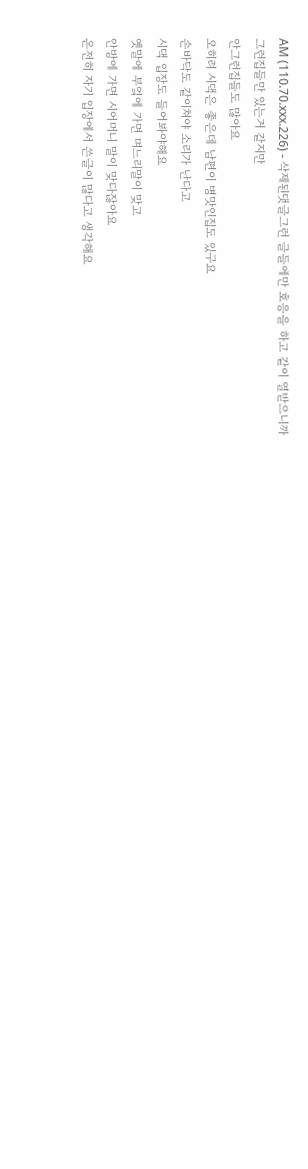AM (110.70.xxx.226) - 삭제된댓글그런 글들에만 호응을 하고 같이 열받으니까
그런집들만 있는거 같지만
안그런집들도 많아요
오히려 시댁은 좋은데 남편이 병맛인집도 있구요
손바닥도 같이쳐야 소리가 난다고
시댁 입장도 들어봐야해요
옛말에 부엌에 가면 며느리말이 맞고
안방에 가면 시어머니 말이 맞다잖아요
온전히 자기 입장에서 쓴글이 많다고 생각해요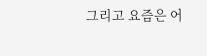그리고 요즘은 어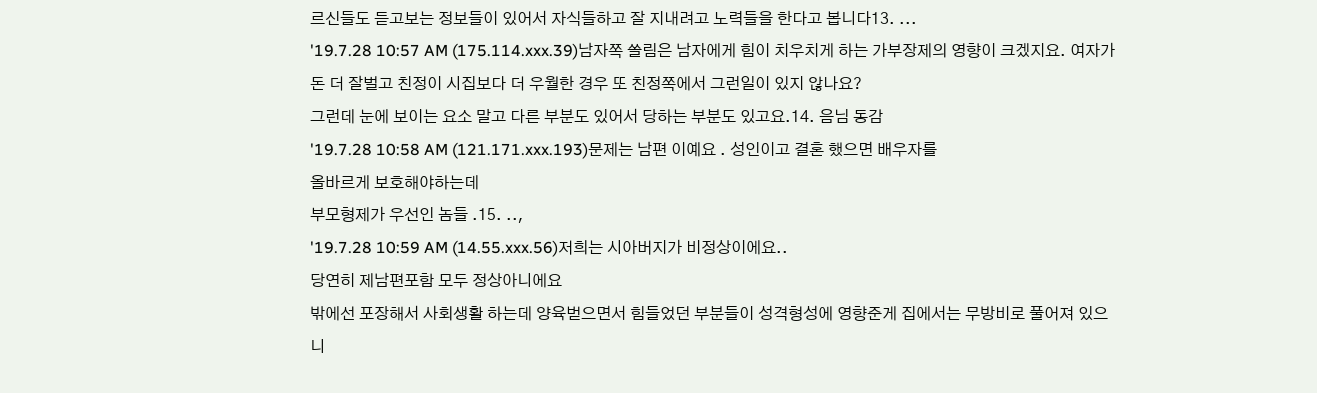르신들도 듣고보는 정보들이 있어서 자식들하고 잘 지내려고 노력들을 한다고 봅니다13. ...
'19.7.28 10:57 AM (175.114.xxx.39)남자쪽 쏠림은 남자에게 힘이 치우치게 하는 가부장제의 영향이 크겠지요. 여자가 돈 더 잘벌고 친정이 시집보다 더 우월한 경우 또 친정쪽에서 그런일이 있지 않나요?
그런데 눈에 보이는 요소 말고 다른 부분도 있어서 당하는 부분도 있고요.14. 음님 동감
'19.7.28 10:58 AM (121.171.xxx.193)문제는 남편 이예요 . 성인이고 결혼 했으면 배우자를
올바르게 보호해야하는데
부모형제가 우선인 놈들 .15. ..,
'19.7.28 10:59 AM (14.55.xxx.56)저희는 시아버지가 비정상이에요..
당연히 제남편포함 모두 정상아니에요
밖에선 포장해서 사회생활 하는데 양육벋으면서 힘들었던 부분들이 성격형성에 영향준게 집에서는 무방비로 풀어져 있으니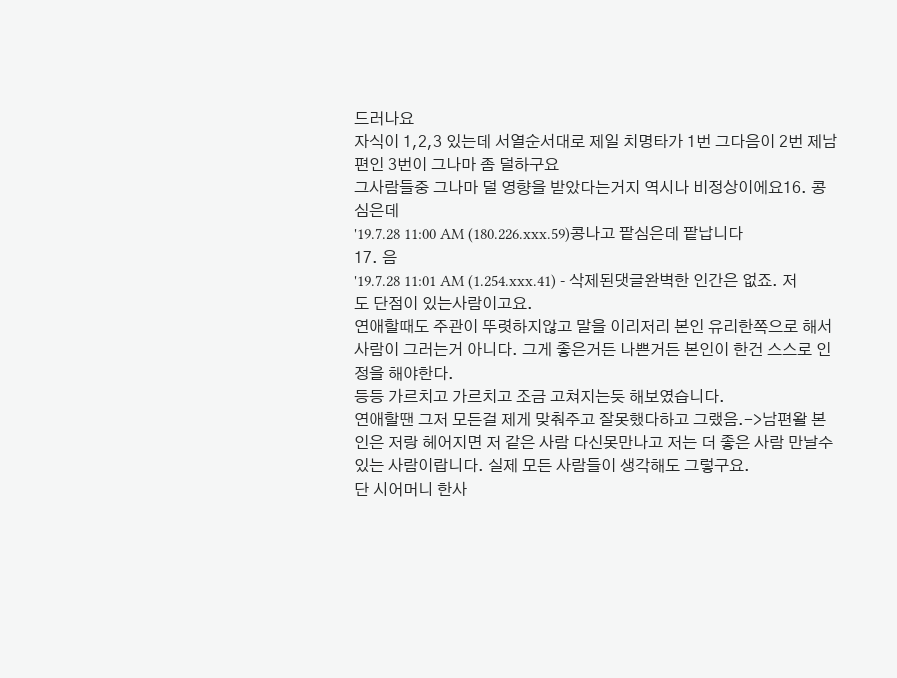드러나요
자식이 1,2,3 있는데 서열순서대로 제일 치명타가 1번 그다음이 2번 제남편인 3번이 그나마 좀 덜하구요
그사람들중 그나마 덜 영향을 받았다는거지 역시나 비정상이에요16. 콩심은데
'19.7.28 11:00 AM (180.226.xxx.59)콩나고 팥심은데 팥납니다
17. 음
'19.7.28 11:01 AM (1.254.xxx.41) - 삭제된댓글완벽한 인간은 없죠. 저도 단점이 있는사람이고요.
연애할때도 주관이 뚜렷하지않고 말을 이리저리 본인 유리한쪽으로 해서 사람이 그러는거 아니다. 그게 좋은거든 나쁜거든 본인이 한건 스스로 인정을 해야한다.
등등 가르치고 가르치고 조금 고쳐지는듯 해보였습니다.
연애할땐 그저 모든걸 제게 맞춰주고 잘못했다하고 그랬음.->남편왈 본인은 저랑 헤어지면 저 같은 사람 다신못만나고 저는 더 좋은 사람 만날수있는 사람이랍니다. 실제 모든 사람들이 생각해도 그렇구요.
단 시어머니 한사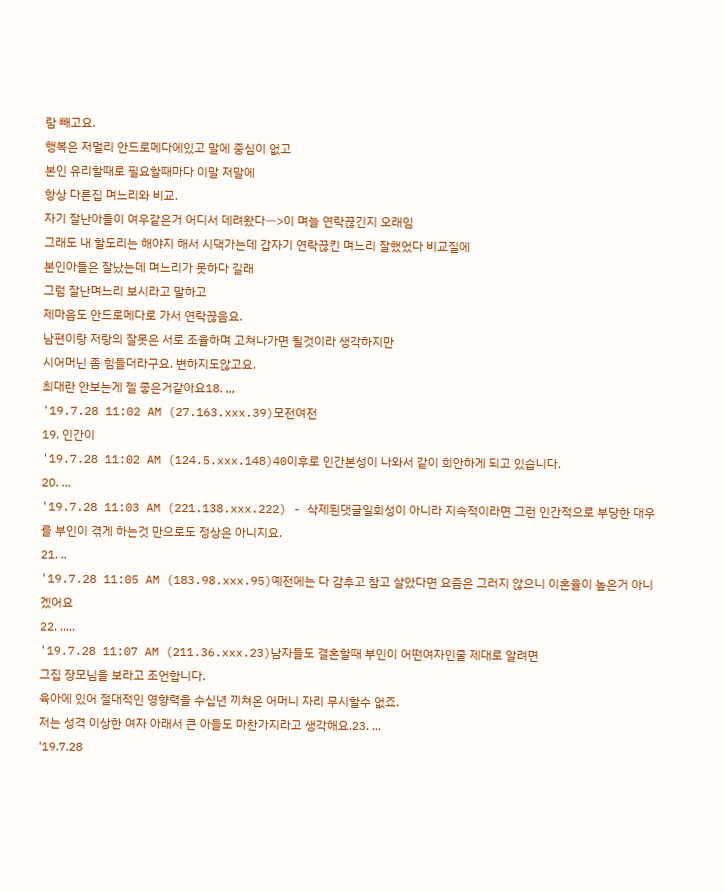람 빼고요.
행복은 저멀리 안드로메다에있고 말에 중심이 없고
본인 유리할때로 필요할때마다 이말 저말에
항상 다른집 며느리와 비교.
자기 잘난아들이 여우같은거 어디서 데려왔다ㅡ>이 며늘 연락끊긴지 오래임
그래도 내 할도리는 해야지 해서 시댁가는데 갑자기 연락끊킨 며느리 잘했었다 비교질에
본인아들은 잘났는데 며느리가 못하다 길래
그럼 잘난며느리 보시라고 말하고
제마음도 안드로메다로 가서 연락끊음요.
남편이랑 저랑의 잘못은 서로 조율하며 고쳐나가면 될것이라 생각하지만
시어머닌 좀 힘들더라구요. 변하지도않고요.
최대란 안보는게 젤 좋은거같아요18. ,,,
'19.7.28 11:02 AM (27.163.xxx.39)모전여전
19. 인간이
'19.7.28 11:02 AM (124.5.xxx.148)40이후로 인간본성이 나와서 같이 희안하게 되고 있습니다.
20. ...
'19.7.28 11:03 AM (221.138.xxx.222) - 삭제된댓글일회성이 아니라 지속적이라면 그런 인간적으로 부당한 대우를 부인이 겪게 하는것 만으로도 정상은 아니지요.
21. ..
'19.7.28 11:05 AM (183.98.xxx.95)예전에는 다 감추고 참고 살았다면 요즘은 그러지 않으니 이혼율이 높은거 아니겠어요
22. .....
'19.7.28 11:07 AM (211.36.xxx.23)남자들도 결혼할때 부인이 어떤여자인줄 제대로 알려면
그집 장모님을 보라고 조언합니다.
육아에 있어 절대적인 영향력을 수십년 끼쳐온 어머니 자리 무시할수 없죠.
저는 성격 이상한 여자 아래서 큰 아들도 마찬가지라고 생각해요.23. ...
'19.7.28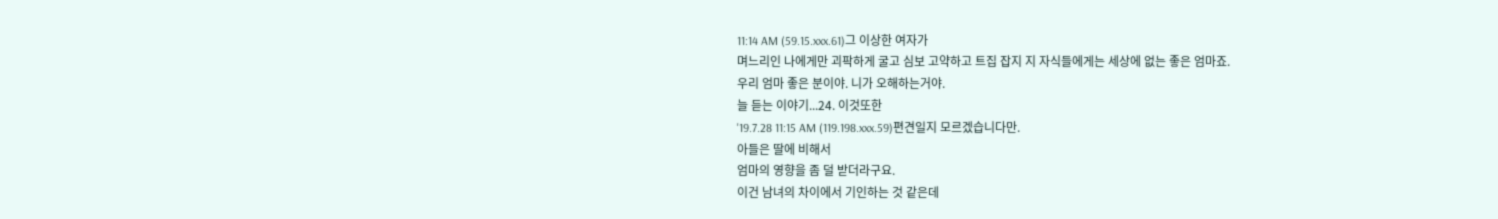11:14 AM (59.15.xxx.61)그 이상한 여자가
며느리인 나에게만 괴팍하게 굴고 심보 고약하고 트집 잡지 지 자식들에게는 세상에 없는 좋은 엄마죠.
우리 엄마 좋은 분이야. 니가 오해하는거야.
늘 듣는 이야기...24. 이것또한
'19.7.28 11:15 AM (119.198.xxx.59)편견일지 모르겠습니다만.
아들은 딸에 비해서
엄마의 영향을 좀 덜 받더라구요.
이건 남녀의 차이에서 기인하는 것 같은데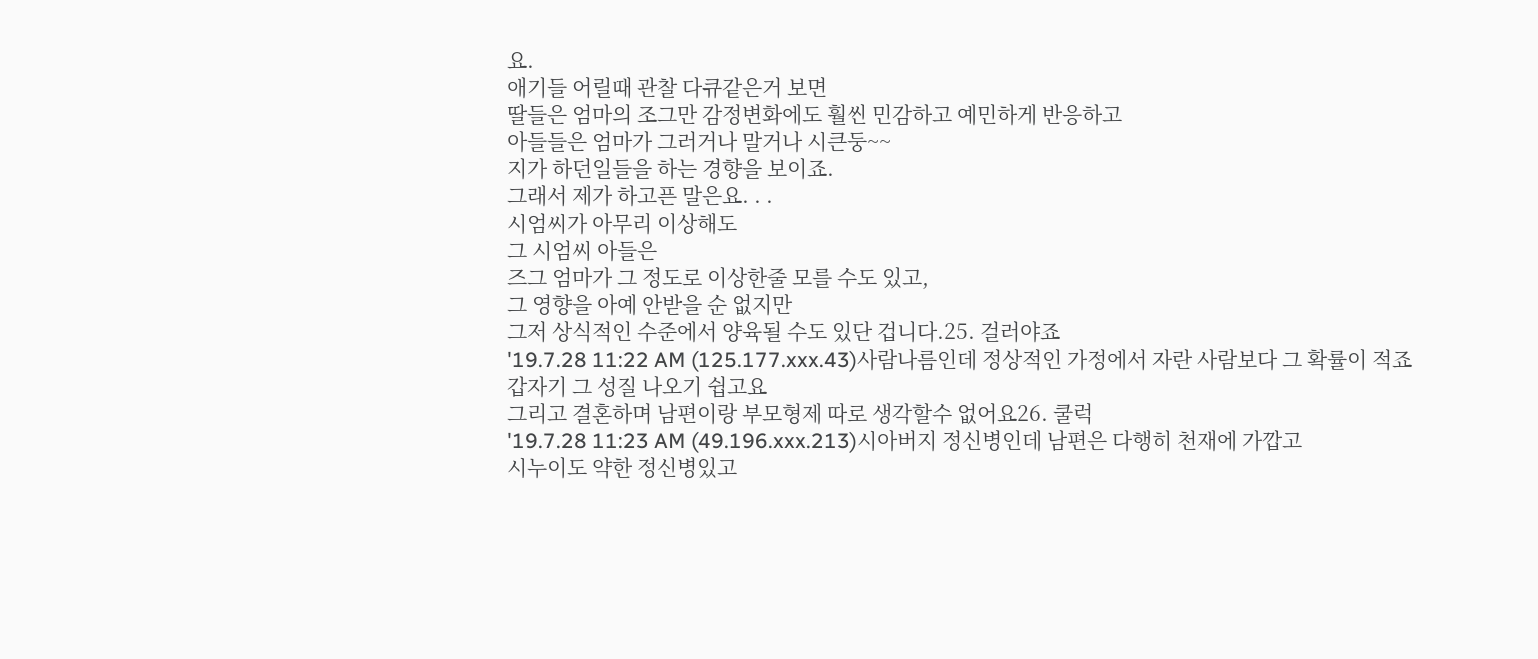요.
애기들 어릴때 관찰 다큐같은거 보면
딸들은 엄마의 조그만 감정변화에도 훨씬 민감하고 예민하게 반응하고
아들들은 엄마가 그러거나 말거나 시큰둥~~
지가 하던일들을 하는 경향을 보이죠.
그래서 제가 하고픈 말은요. . .
시엄씨가 아무리 이상해도
그 시엄씨 아들은
즈그 엄마가 그 정도로 이상한줄 모를 수도 있고,
그 영향을 아예 안받을 순 없지만
그저 상식적인 수준에서 양육될 수도 있단 겁니다.25. 걸러야죠
'19.7.28 11:22 AM (125.177.xxx.43)사람나름인데 정상적인 가정에서 자란 사람보다 그 확률이 적죠
갑자기 그 성질 나오기 쉽고요
그리고 결혼하며 남편이랑 부모형제 따로 생각할수 없어요26. 쿨럭
'19.7.28 11:23 AM (49.196.xxx.213)시아버지 정신병인데 남편은 다행히 천재에 가깝고
시누이도 약한 정신병있고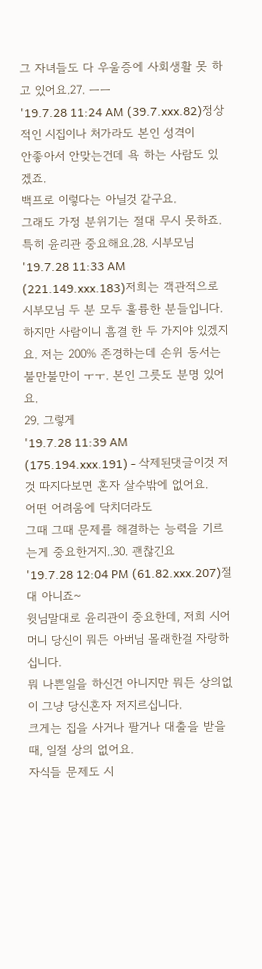그 자녀들도 다 우울증에 사회생활 못 하고 있어요.27. ㅡㅡ
'19.7.28 11:24 AM (39.7.xxx.82)정상적인 시집이나 처가라도 본인 성격이
안좋아서 안맞는건데 욕 하는 사람도 있겠죠.
백프로 이렇다는 아닐것 같구요.
그래도 가정 분위기는 절대 무시 못하죠.
특히 윤리관 중요해요.28. 시부모님
'19.7.28 11:33 AM (221.149.xxx.183)저희는 객관적으로 시부모님 두 분 모두 훌륭한 분들입니다. 하지만 사람이니 흠결 한 두 가지야 있겠지요. 저는 200% 존경하는데 손위 동서는 불만불만이 ㅜㅜ. 본인 그릇도 분명 있어요.
29. 그렇게
'19.7.28 11:39 AM (175.194.xxx.191) - 삭제된댓글이것 저것 따지다보면 혼자 살수밖에 없어요.
어떤 어려움에 닥치더라도
그때 그때 문제를 해결하는 능력을 기르는게 중요한거지..30. 괜찮긴요
'19.7.28 12:04 PM (61.82.xxx.207)절대 아니죠~
윗님말대로 윤리관이 중요한데, 저희 시어머니 당신이 뭐든 아버님 몰래한걸 자랑하십니다.
뭐 나쁜일을 하신건 아니지만 뭐든 상의없이 그냥 당신혼자 저지르십니다.
크게는 집을 사거나 팔거나 대출을 받을때, 일절 상의 없어요.
자식들 문제도 시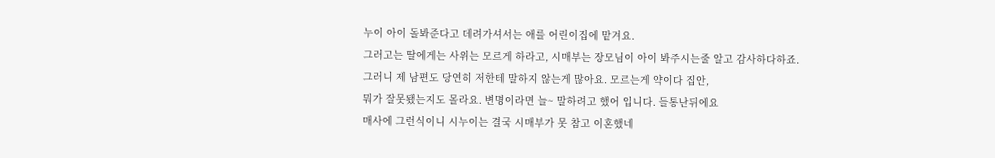누이 아이 돌봐준다고 데려가셔서는 애를 어린이집에 맡겨요.
그러고는 딸에게는 사위는 모르게 하라고, 시매부는 장모님이 아이 봐주시는줄 알고 감사하다하죠.
그러니 제 남편도 당연히 저한테 말하지 않는게 많아요. 모르는게 약이다 집안,
뭐가 잘못됐는지도 몰라요. 변명이라면 늘~ 말하려고 했어 입니다. 들통난뒤에요
매사에 그런식이니 시누이는 결국 시매부가 못 참고 이혼했네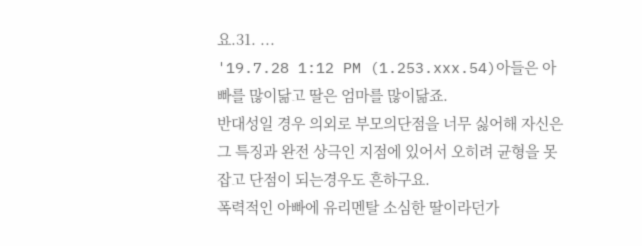요.31. ...
'19.7.28 1:12 PM (1.253.xxx.54)아들은 아빠를 많이닮고 딸은 엄마를 많이닮죠.
반대성일 경우 의외로 부모의단점을 너무 싫어해 자신은 그 특징과 완전 상극인 지점에 있어서 오히려 균형을 못잡고 단점이 되는경우도 흔하구요.
폭력적인 아빠에 유리멘탈 소심한 딸이라던가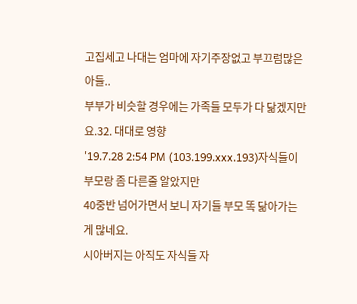고집세고 나대는 엄마에 자기주장없고 부끄럼많은 아들..
부부가 비슷할 경우에는 가족들 모두가 다 닮겠지만요.32. 대대로 영향
'19.7.28 2:54 PM (103.199.xxx.193)자식들이 부모랑 좀 다른줄 알았지만
40중반 넘어가면서 보니 자기들 부모 똑 닮아가는게 많네요.
시아버지는 아직도 자식들 자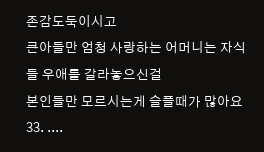존감도둑이시고
큰아들만 엄청 사랑하는 어머니는 자식들 우애를 갈라놓으신걸
본인들만 모르시는게 슬플때가 많아요33. ....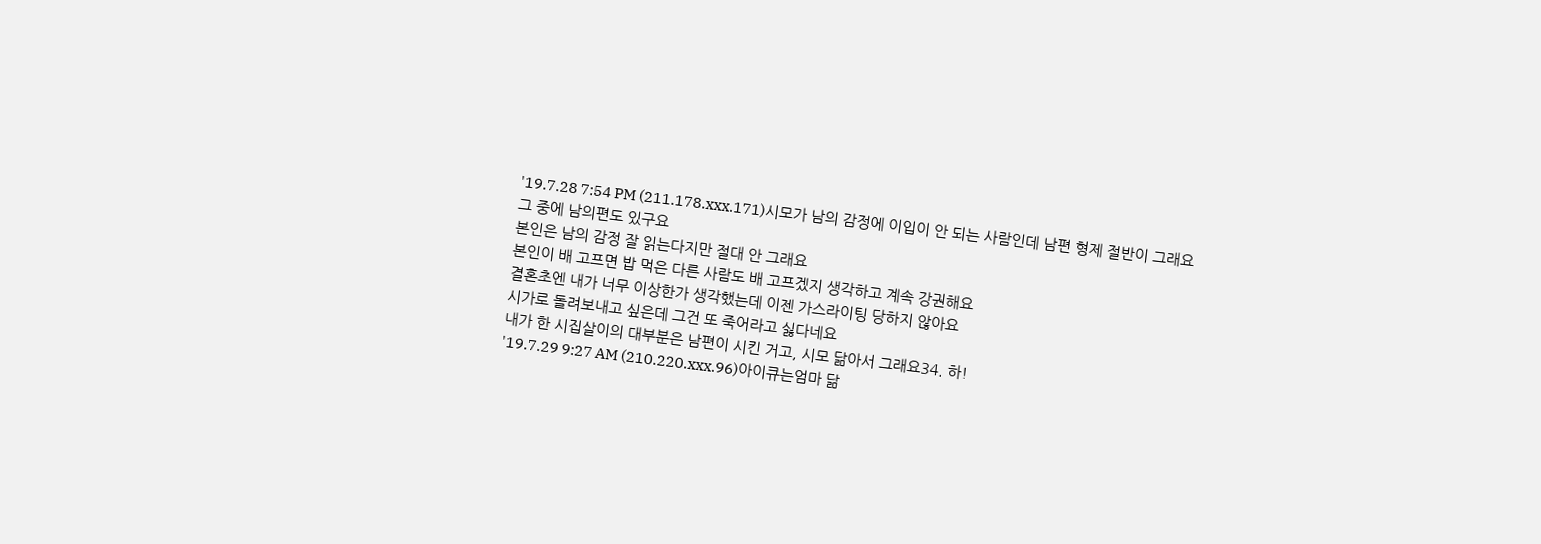'19.7.28 7:54 PM (211.178.xxx.171)시모가 남의 감정에 이입이 안 되는 사람인데 남편 형제 절반이 그래요
그 중에 남의편도 있구요
본인은 남의 감정 잘 읽는다지만 절대 안 그래요
본인이 배 고프면 밥 먹은 다른 사람도 배 고프겠지 생각하고 계속 강권해요
결혼초엔 내가 너무 이상한가 생각했는데 이젠 가스라이팅 당하지 않아요
시가로 돌려보내고 싶은데 그건 또 죽어라고 싫다네요
내가 한 시집살이의 대부분은 남편이 시킨 거고, 시모 닮아서 그래요34. 하!
'19.7.29 9:27 AM (210.220.xxx.96)아이큐는엄마 닮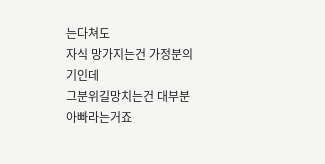는다쳐도
자식 망가지는건 가정분의기인데
그분위길망치는건 대부분 아빠라는거죠